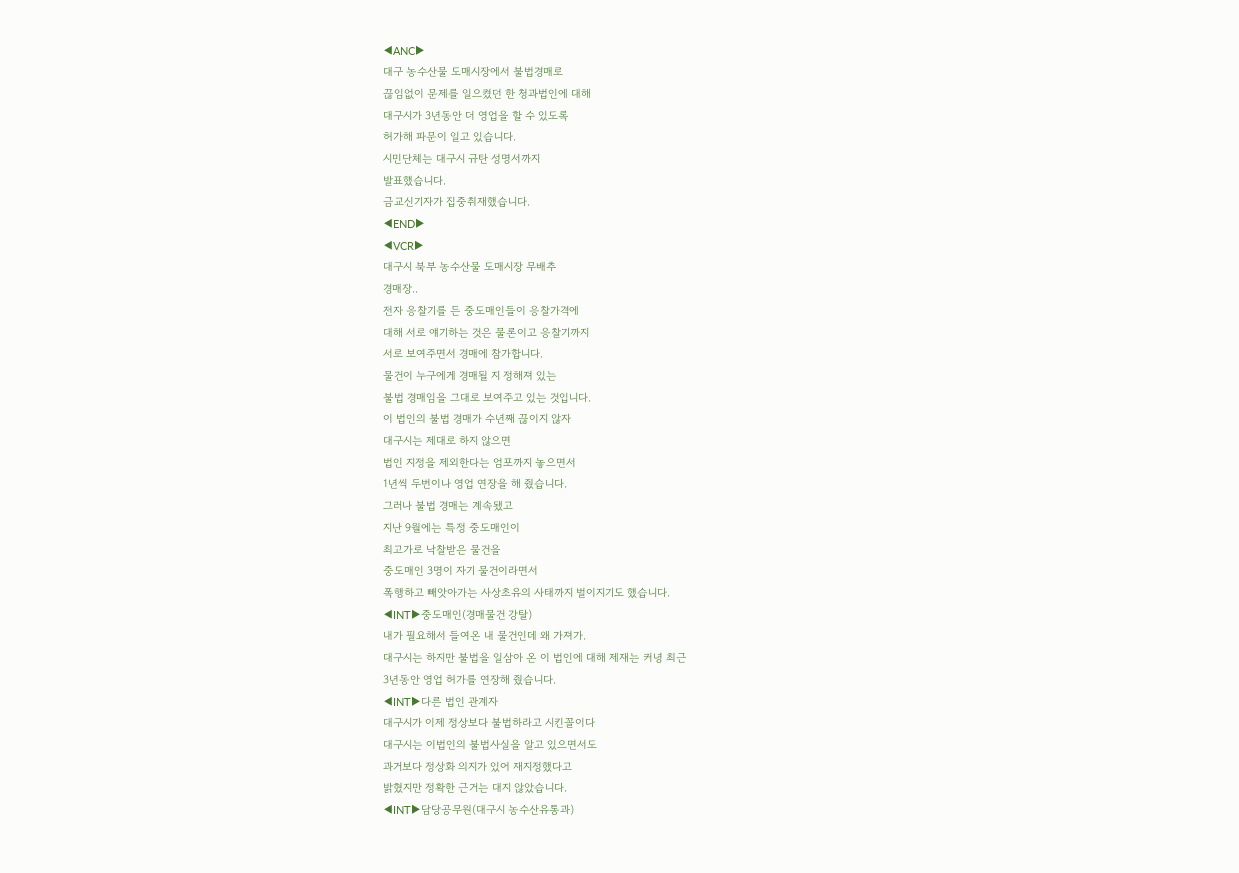◀ANC▶
대구 농수산물 도매시장에서 불법경매로
끊임없이 문제를 일으켰던 한 청과법인에 대해
대구시가 3년동안 더 영업을 할 수 있도록
허가해 파문이 일고 있습니다.
시민단체는 대구시 규탄 성명서까지
발표했습니다.
금교신기자가 집중취재했습니다.
◀END▶
◀VCR▶
대구시 북부 농수산물 도매시장 무배추
경매장..
전자 응찰기를 든 중도매인들이 응찰가격에
대해 서로 얘기하는 것은 물론이고 응찰기까지
서로 보여주면서 경매에 참가합니다.
물건이 누구에게 경매될 지 정해져 있는
불법 경매임을 그대로 보여주고 있는 것입니다.
이 법인의 불법 경매가 수년째 끊이지 않자
대구시는 제대로 하지 않으면
법인 지정을 제외한다는 엄포까지 놓으면서
1년씩 두번이나 영업 연장을 해 줬습니다.
그러나 불법 경매는 계속됐고
지난 9월에는 특정 중도매인이
최고가로 낙찰받은 물건을
중도매인 3명이 자기 물건이라면서
폭행하고 빼앗아가는 사상초유의 사태까지 벌이지기도 했습니다.
◀INT▶중도매인(경매물건 강탈)
내가 필요해서 들여온 내 물건인데 왜 가져가.
대구시는 하지만 불법을 일삼아 온 이 법인에 대해 제재는 커녕 최근
3년동안 영업 허가를 연장해 줬습니다.
◀INT▶다른 법인 관계자
대구시가 이제 정상보다 불법하라고 시킨꼴이다
대구시는 이법인의 불법사실을 알고 있으면서도
과거보다 정상화 의지가 있어 재지정했다고
밝혔지만 정확한 근거는 대지 않았습니다.
◀INT▶담당공무원(대구시 농수산유통과)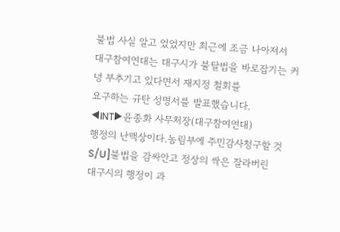불법 사실 알고 었었지만 최근에 조금 나아져서
대구참여연대는 대구시가 불탈법을 바로잡기는 커녕 부추기고 있다면서 재지정 철회를
요구하는 규탄 성명서를 발표했습니다.
◀INT▶윤종화 사무처장(대구참여연대)
행정의 난맥상이다.농림부에 주민감사청구할 것
S/U]불법을 감싸안고 정상의 싹은 잘라버린
대구시의 행정이 과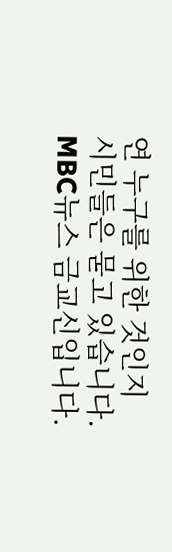연 누구를 위한 것인지
시민들은 묻고 있습니다.
MBC뉴스 금교신입니다.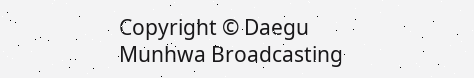Copyright © Daegu Munhwa Broadcasting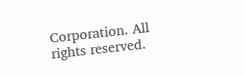Corporation. All rights reserved.